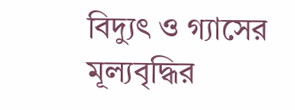বিদ্যুৎ ও গ্যাসের মূল্যবৃদ্ধির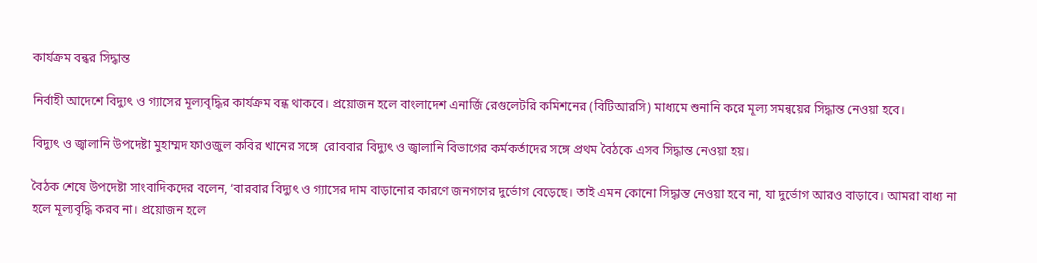কার্যক্রম বন্ধর সিদ্ধান্ত

নির্বাহী আদেশে বিদ্যুৎ ও গ্যাসের মূল্যবৃদ্ধির কার্যক্রম বন্ধ থাকবে। প্রয়োজন হলে বাংলাদেশ এনার্জি রেগুলেটরি কমিশনের (বিটিআরসি) মাধ্যমে শুনানি করে মূল্য সমন্বয়ের সিদ্ধান্ত নেওয়া হবে।

বিদ্যুৎ ও জ্বালানি উপদেষ্টা মুহাম্মদ ফাওজুল কবির খানের সঙ্গে  রোববার বিদ্যুৎ ও জ্বালানি বিভাগের কর্মকর্তাদের সঙ্গে প্রথম বৈঠকে এসব সিদ্ধান্ত নেওয়া হয়।

বৈঠক শেষে উপদেষ্টা সাংবাদিকদের বলেন, ‘বারবার বিদ্যুৎ ও গ্যাসের দাম বাড়ানোর কারণে জনগণের দুর্ভোগ বেড়েছে। তাই এমন কোনো সিদ্ধান্ত নেওয়া হবে না, যা দুর্ভোগ আরও বাড়াবে। আমরা বাধ্য না হলে মূল্যবৃদ্ধি করব না। প্রয়োজন হলে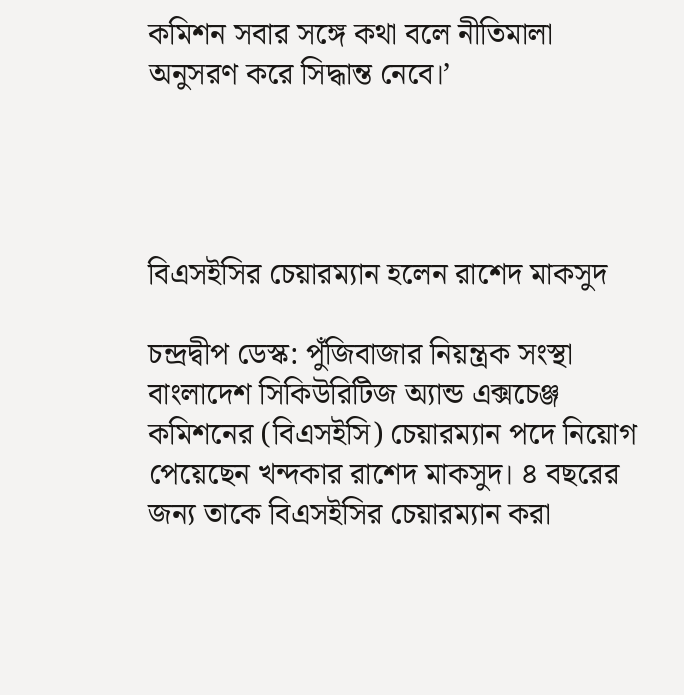কমিশন সবার সঙ্গে কথা বলে নীতিমালা অনুসরণ করে সিদ্ধান্ত নেবে।’




বিএসইসির চেয়ারম্যান হলেন রাশেদ মাকসুদ

চন্দ্রদ্বীপ ডেস্ক: পুঁজিবাজার নিয়ন্ত্রক সংস্থা বাংলাদেশ সিকিউরিটিজ অ্যান্ড এক্সচেঞ্জ কমিশনের (বিএসইসি) চেয়ারম্যান পদে নিয়োগ পেয়েছেন খন্দকার রাশেদ মাকসুদ। ৪ বছরের জন্য তাকে বিএসইসির চেয়ারম্যান করা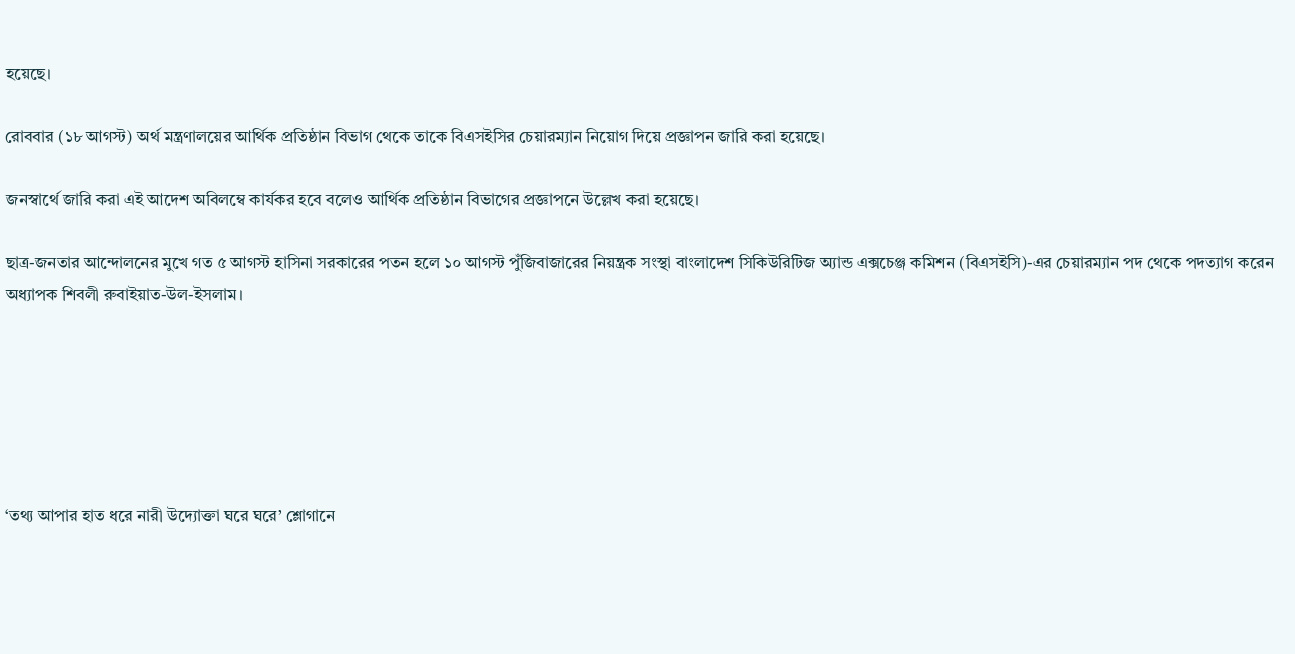হয়েছে।

রোববার (১৮ আগস্ট) অর্থ মন্ত্রণালয়ের আর্থিক প্রতিষ্ঠান বিভাগ থেকে তাকে বিএসইসির চেয়ারম্যান নিয়োগ দিয়ে প্রজ্ঞাপন জারি করা হয়েছে।

জনস্বার্থে জারি করা এই আদেশ অবিলম্বে কার্যকর হবে বলেও আর্থিক প্রতিষ্ঠান বিভাগের প্রজ্ঞাপনে উল্লেখ করা হয়েছে।

ছাত্র-জনতার আন্দোলনের মুখে গত ৫ আগস্ট হাসিনা সরকারের পতন হলে ১০ আগস্ট পুঁজিবাজারের নিয়ন্ত্রক সংস্থা বাংলাদেশ সিকিউরিটিজ অ্যান্ড এক্সচেঞ্জ কমিশন (বিএসইসি)-এর চেয়ারম্যান পদ থেকে পদত্যাগ করেন অধ্যাপক শিবলী রুবাইয়াত-উল-ইসলাম।






‘তথ্য আপার হাত ধরে নারী উদ্যোক্তা ঘরে ঘরে’ শ্লোগানে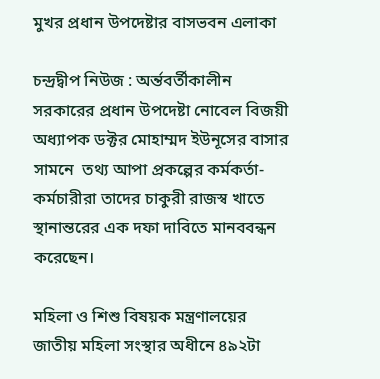মুখর প্রধান উপদেষ্টার বাসভবন এলাকা

চন্দ্রদ্বীপ নিউজ : অর্ন্তবর্তীকালীন সরকারের প্রধান উপদেষ্টা নোবেল বিজয়ী  অধ্যাপক ডক্টর মোহাম্মদ ইউনূসের বাসার সামনে  তথ্য আপা প্রকল্পের কর্মকর্তা-কর্মচারীরা তাদের চাকুরী রাজস্ব খাতে স্থানান্তরের এক দফা দাবিতে মানববন্ধন করেছেন।

মহিলা ও শিশু বিষয়ক মন্ত্রণালয়ের জাতীয় মহিলা সংস্থার অধীনে ৪৯২টা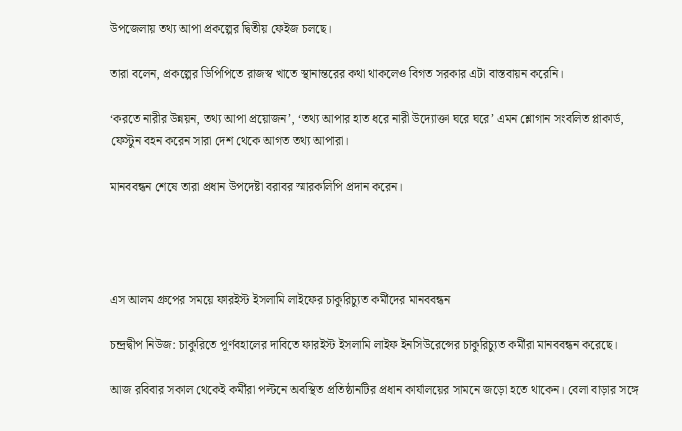উপজেলায় তথ্য আপা প্রকল্পের দ্বিতীয় ফেইজ চলছে।

তারা বলেন, প্রকল্পের ডিপিপিতে রাজস্ব খাতে স্থানান্তরের কথা থাকলেও বিগত সরকার এটা বাস্তবায়ন করেনি।

‘করতে নারীর উন্নয়ন, তথ্য আপা প্রয়োজন’, ‘তথ্য আপার হাত ধরে নারী উদ্যোক্তা ঘরে ঘরে’ এমন শ্লোগান সংবলিত প্লাকার্ড, ফেস্টুন বহন করেন সারা দেশ থেকে আগত তথ্য আপারা।

মানববন্ধন শেষে তারা প্রধান উপদেষ্টা বরাবর স্মারকলিপি প্রদান করেন।




এস আলম গ্রুপের সময়ে ফারইস্ট ইসলামি লাইফের চাকুরিচ্যুত কর্মীদের মানববন্ধন

চন্দ্রদ্বীপ নিউজ: চাকুরিতে পূর্ণবহালের দাবিতে ফারইস্ট ইসলামি লাইফ ইনসিউরেন্সের চাকুরিচ্যুত কর্মীরা মানববন্ধন করেছে।

আজ রবিবার সকাল থেকেই কর্মীরা পল্টনে অবস্থিত প্রতিষ্ঠানটির প্রধান কার্যালয়ের সামনে জড়ো হতে থাকেন। বেলা বাড়ার সঙ্গে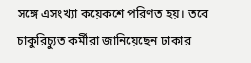সঙ্গে এসংখ্যা কয়েকশে পরিণত হয়। তবে চাকুরিচ্যুত কর্মীরা জানিয়েছেন ঢাকার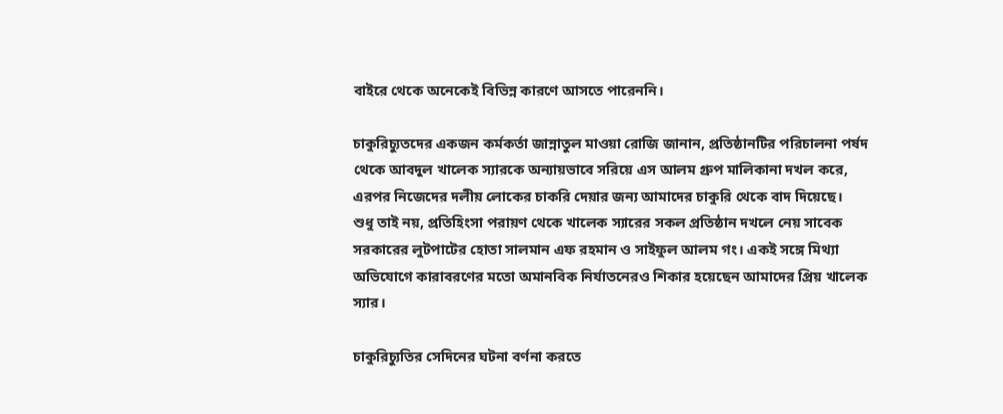বাইরে থেকে অনেকেই বিভিন্ন কারণে আসতে পারেননি।

চাকুরিচ্যুতদের একজন কর্মকর্তা জান্নাতুল মাওয়া রোজি জানান, প্রতিষ্ঠানটির পরিচালনা পর্ষদ থেকে আবদুল খালেক স্যারকে অন্যায়ভাবে সরিয়ে এস আলম গ্রুপ মালিকানা দখল করে, এরপর নিজেদের দলীয় লোকের চাকরি দেয়ার জন্য আমাদের চাকুরি থেকে বাদ দিয়েছে।
শুধু তাই নয়, প্রতিহিংসা পরায়ণ থেকে খালেক স্যারের সকল প্রতিষ্ঠান দখলে নেয় সাবেক সরকারের লুটপাটের হোতা সালমান এফ রহমান ও সাইফুল আলম গং। একই সঙ্গে মিথ্যা অভিযোগে কারাবরণের মতো অমানবিক নির্যাতনেরও শিকার হয়েছেন আমাদের প্রিয় খালেক স্যার।

চাকুরিচ্যুতির সেদিনের ঘটনা বর্ণনা করতে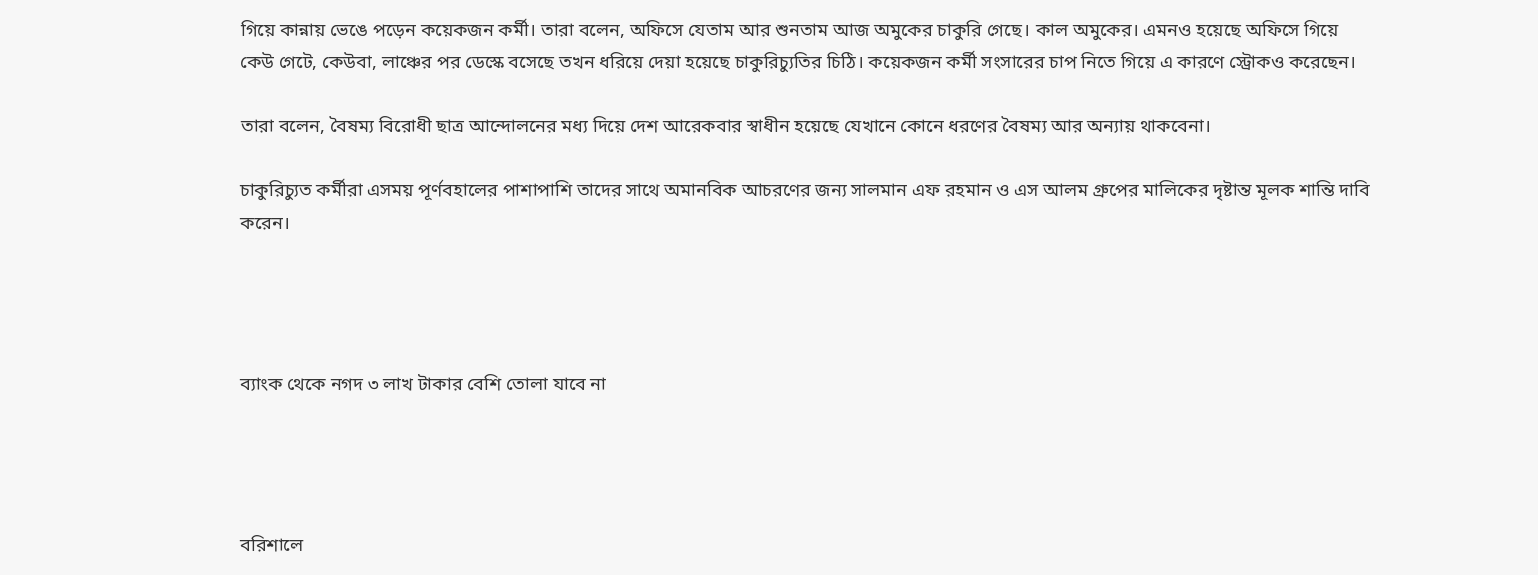গিয়ে কান্নায় ভেঙে পড়েন কয়েকজন কর্মী। তারা বলেন, অফিসে যেতাম আর শুনতাম আজ অমুকের চাকুরি গেছে। কাল অমুকের। এমনও হয়েছে অফিসে গিয়ে কেউ গেটে, কেউবা, লাঞ্চের পর ডেস্কে বসেছে তখন ধরিয়ে দেয়া হয়েছে চাকুরিচ্যুতির চিঠি। কয়েকজন কর্মী সংসারের চাপ নিতে গিয়ে এ কারণে স্ট্রোকও করেছেন।

তারা বলেন, বৈষম্য বিরোধী ছাত্র আন্দোলনের মধ্য দিয়ে দেশ আরেকবার স্বাধীন হয়েছে যেখানে কোনে ধরণের বৈষম্য আর অন্যায় থাকবেনা।

চাকুরিচ্যুত কর্মীরা এসময় পূর্ণবহালের পাশাপাশি তাদের সাথে অমানবিক আচরণের জন্য সালমান এফ রহমান ও এস আলম গ্রুপের মালিকের দৃষ্টান্ত মূলক শান্তি দাবি করেন।




ব্যাংক থেকে নগদ ৩ লাখ টাকার বেশি তোলা যাবে না




বরিশালে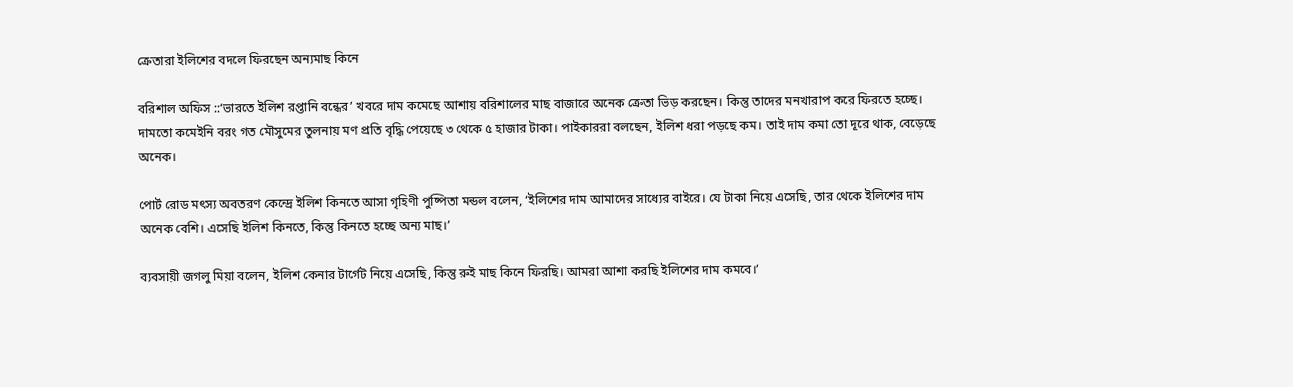ক্রেতারা ইলিশের বদলে ফিরছেন অন্যমাছ কিনে

বরিশাল অফিস ::‘ভারতে ইলিশ রপ্তানি বন্ধের’ খবরে দাম কমেছে আশায় বরিশালের মাছ বাজারে অনেক ক্রেতা ভিড় করছেন। কিন্তু তাদের মনখারাপ করে ফিরতে হচ্ছে। দামতো কমেইনি বরং গত মৌসুমের তুলনায় মণ প্রতি বৃদ্ধি পেয়েছে ৩ থেকে ৫ হাজার টাকা। পাইকাররা বলছেন, ইলিশ ধরা পড়ছে কম। তাই দাম কমা তো দূরে থাক, বেড়েছে অনেক।

পোর্ট রোড মৎস্য অবতরণ কেন্দ্রে ইলিশ কিনতে আসা গৃহিণী পুষ্পিতা মন্ডল বলেন, ‘ইলিশের দাম আমাদের সাধ্যের বাইরে। যে টাকা নিয়ে এসেছি, তার থেকে ইলিশের দাম অনেক বেশি। এসেছি ইলিশ কিনতে, কিন্তু কিনতে হচ্ছে অন্য মাছ।’

ব্যবসায়ী জগলু মিয়া বলেন, ইলিশ কেনার টার্গেট নিয়ে এসেছি, কিন্তু রুই মাছ কিনে ফিরছি। আমরা আশা করছি ইলিশের দাম কমবে।’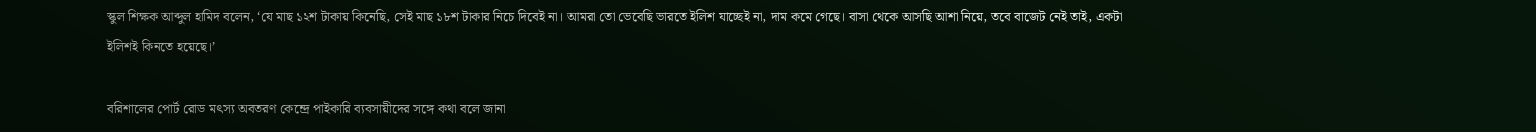স্কুল শিক্ষক আব্দুল হামিদ বলেন, ‘যে মাছ ১২শ টাকায় কিনেছি, সেই মাছ ১৮শ টাকার নিচে দিবেই না। আমরা তো ভেবেছি ভারতে ইলিশ যাচ্ছেই না, দাম কমে গেছে। বাসা থেকে আসছি আশা নিয়ে, তবে বাজেট নেই তাই, একটা ইলিশই কিনতে হয়েছে।’

বরিশালের পোর্ট রোড মৎস্য অবতরণ কেন্দ্রে পাইকারি ব্যবসায়ীদের সঙ্গে কথা বলে জানা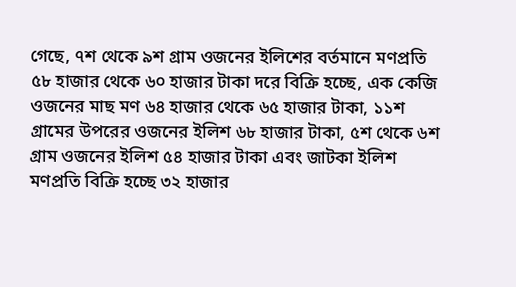গেছে, ৭শ থেকে ৯শ গ্রাম ওজনের ইলিশের বর্তমানে মণপ্রতি ৫৮ হাজার থেকে ৬০ হাজার টাকা দরে বিক্রি হচ্ছে, এক কেজি ওজনের মাছ মণ ৬৪ হাজার থেকে ৬৫ হাজার টাকা, ১১শ গ্রামের উপরের ওজনের ইলিশ ৬৮ হাজার টাকা, ৫শ থেকে ৬শ গ্রাম ওজনের ইলিশ ৫৪ হাজার টাকা এবং জাটকা ইলিশ মণপ্রতি বিক্রি হচ্ছে ৩২ হাজার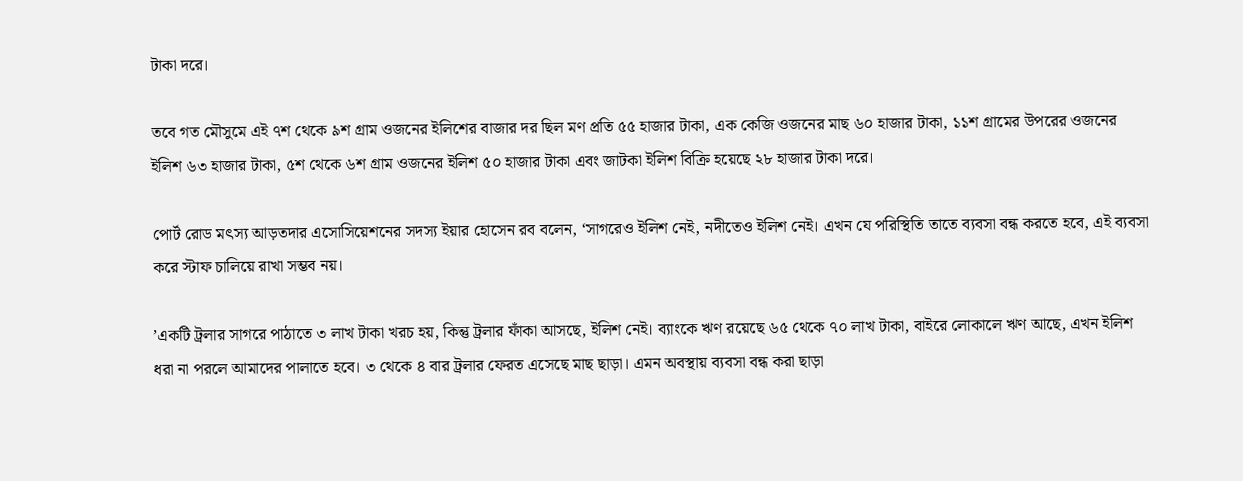টাকা দরে।

তবে গত মৌসুমে এই ৭শ থেকে ৯শ গ্রাম ওজনের ইলিশের বাজার দর ছিল মণ প্রতি ৫৫ হাজার টাকা, এক কেজি ওজনের মাছ ৬০ হাজার টাকা, ১১শ গ্রামের উপরের ওজনের ইলিশ ৬৩ হাজার টাকা, ৫শ থেকে ৬শ গ্রাম ওজনের ইলিশ ৫০ হাজার টাকা এবং জাটকা ইলিশ বিক্রি হয়েছে ২৮ হাজার টাকা দরে।

পোর্ট রোড মৎস্য আড়তদার এসোসিয়েশনের সদস্য ইয়ার হোসেন রব বলেন, ‘সাগরেও ইলিশ নেই, নদীতেও ইলিশ নেই। এখন যে পরিস্থিতি তাতে ব্যবসা বন্ধ করতে হবে, এই ব্যবসা করে স্টাফ চালিয়ে রাখা সম্ভব নয়।

’একটি ট্রলার সাগরে পাঠাতে ৩ লাখ টাকা খরচ হয়, কিন্তু ট্রলার ফাঁকা আসছে, ইলিশ নেই। ব্যাংকে ঋণ রয়েছে ৬৫ থেকে ৭০ লাখ টাকা, বাইরে লোকালে ঋণ আছে, এখন ইলিশ ধরা না পরলে আমাদের পালাতে হবে। ৩ থেকে ৪ বার ট্রলার ফেরত এসেছে মাছ ছাড়া। এমন অবস্থায় ব্যবসা বন্ধ করা ছাড়া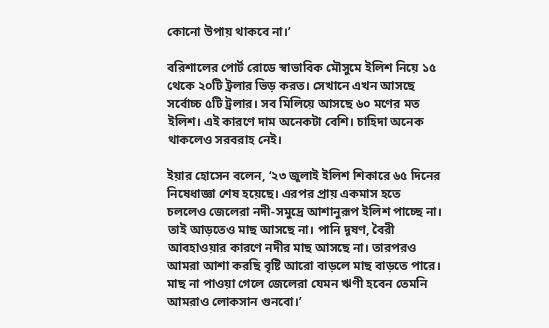কোনো উপায় থাকবে না।’

বরিশালের পোর্ট রোডে স্বাভাবিক মৌসুমে ইলিশ নিয়ে ১৫ থেকে ২০টি ট্রলার ভিড় করত। সেখানে এখন আসছে সর্বোচ্চ ৫টি ট্রলার। সব মিলিয়ে আসছে ৬০ মণের মত ইলিশ। এই কারণে দাম অনেকটা বেশি। চাহিদা অনেক থাকলেও সরবরাহ নেই।

ইয়ার হোসেন বলেন, ‘২৩ জুলাই ইলিশ শিকারে ৬৫ দিনের নিষেধাজ্ঞা শেষ হয়েছে। এরপর প্রায় একমাস হতে চললেও জেলেরা নদী-সমুদ্রে আশানুরূপ ইলিশ পাচ্ছে না। তাই আড়তেও মাছ আসছে না। পানি দূষণ, বৈরী আবহাওয়ার কারণে নদীর মাছ আসছে না। তারপরও আমরা আশা করছি বৃষ্টি আরো বাড়লে মাছ বাড়তে পারে। মাছ না পাওয়া গেলে জেলেরা যেমন ঋণী হবেন তেমনি আমরাও লোকসান গুনবো।’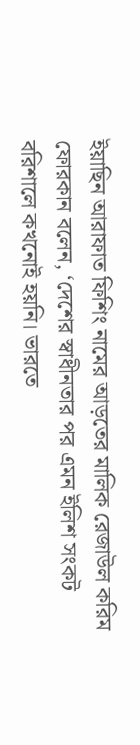ইয়াছিন আরাফাত ফিশিং নামের আড়তের মালিক রেজাউল করিম ফোরকান বলেন, ‘দেশের স্বাধীনতার পর এমন ইলিশ সংকট বরিশালে কখনোই হয়নি। ভারতে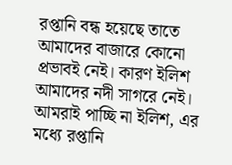রপ্তানি বন্ধ হয়েছে তাতে আমাদের বাজারে কোনো প্রভাবই নেই। কারণ ইলিশ আমাদের নদী সাগরে নেই। আমরাই পাচ্ছি না ইলিশ, এর মধ্যে রপ্তানি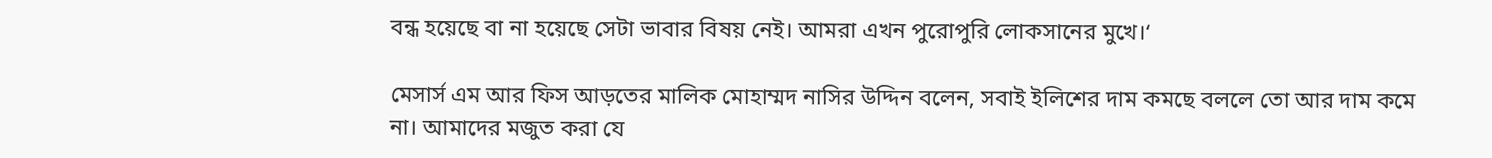বন্ধ হয়েছে বা না হয়েছে সেটা ভাবার বিষয় নেই। আমরা এখন পুরোপুরি লোকসানের মুখে।‘

মেসার্স এম আর ফিস আড়তের মালিক মোহাম্মদ নাসির উদ্দিন বলেন, সবাই ইলিশের দাম কমছে বললে তো আর দাম কমে না। আমাদের মজুত করা যে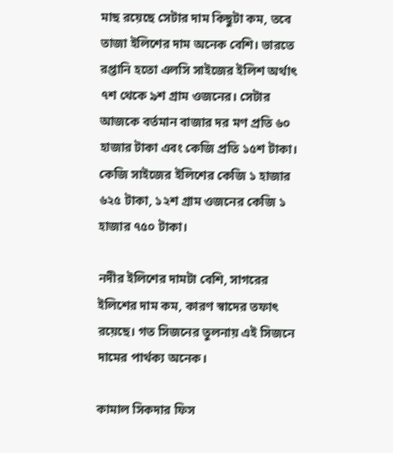মাছ রয়েছে সেটার দাম কিছুটা কম, তবে তাজা ইলিশের দাম অনেক বেশি। ভারতে রপ্তানি হতো এলসি সাইজের ইলিশ অর্থাৎ ৭শ থেকে ৯শ গ্রাম ওজনের। সেটার আজকে বর্তমান বাজার দর মণ প্রতি ৬০ হাজার টাকা এবং কেজি প্রতি ১৫শ টাকা। কেজি সাইজের ইলিশের কেজি ১ হাজার ৬২৫ টাকা, ১২শ গ্রাম ওজনের কেজি ১ হাজার ৭৫০ টাকা।

নদীর ইলিশের দামটা বেশি, সাগরের ইলিশের দাম কম, কারণ স্বাদের তফাৎ রয়েছে। গত সিজনের তুলনায় এই সিজনে দামের পার্থক্য অনেক।

কামাল সিকদার ফিস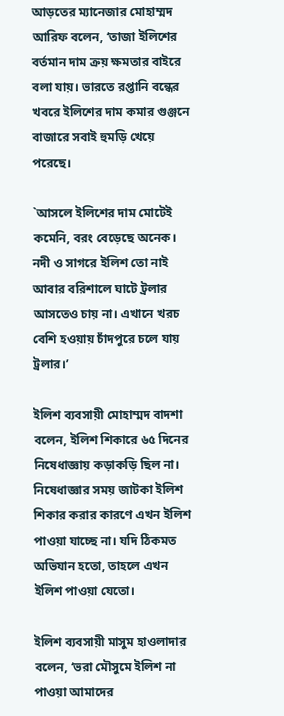আড়তের ম্যানেজার মোহাম্মদ আরিফ বলেন, ‘তাজা ইলিশের বর্তমান দাম ক্রয় ক্ষমতার বাইরে বলা যায়। ভারতে রপ্তানি বন্ধের খবরে ইলিশের দাম কমার গুঞ্জনে বাজারে সবাই হুমড়ি খেয়ে পরেছে।

`আসলে ইলিশের দাম মোটেই কমেনি, বরং বেড়েছে অনেক। নদী ও সাগরে ইলিশ তো নাই আবার বরিশালে ঘাটে ট্রলার আসতেও চায় না। এখানে খরচ বেশি হওয়ায় চাঁদপুরে চলে যায় ট্রলার।’

ইলিশ ব্যবসায়ী মোহাম্মদ বাদশা বলেন, ইলিশ শিকারে ৬৫ দিনের নিষেধাজ্ঞায় কড়াকড়ি ছিল না। নিষেধাজ্ঞার সময় জাটকা ইলিশ শিকার করার কারণে এখন ইলিশ পাওয়া যাচ্ছে না। যদি ঠিকমত অভিযান হতো, তাহলে এখন ইলিশ পাওয়া যেতো।

ইলিশ ব্যবসায়ী মাসুম হাওলাদার বলেন, ‘ভরা মৌসুমে ইলিশ না পাওয়া আমাদের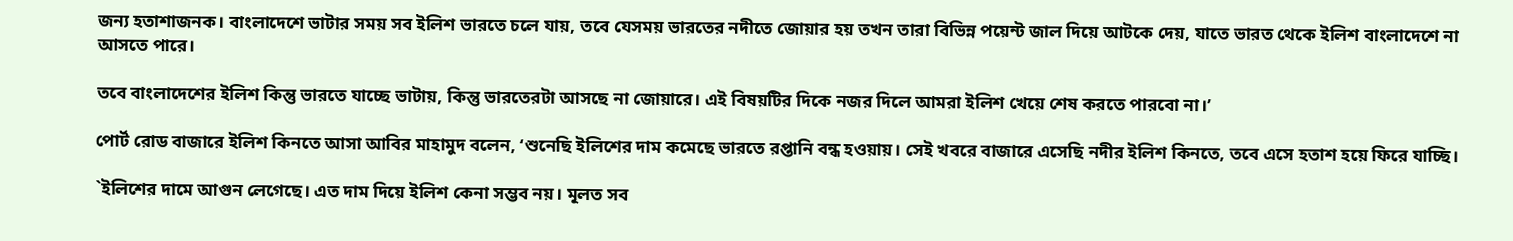জন্য হতাশাজনক। বাংলাদেশে ভাটার সময় সব ইলিশ ভারতে চলে যায়, তবে যেসময় ভারতের নদীতে জোয়ার হয় তখন তারা বিভিন্ন পয়েন্ট জাল দিয়ে আটকে দেয়, যাতে ভারত থেকে ইলিশ বাংলাদেশে না আসতে পারে।

তবে বাংলাদেশের ইলিশ কিন্তু ভারতে যাচ্ছে ভাটায়, কিন্তু ভারতেরটা আসছে না জোয়ারে। এই বিষয়টির দিকে নজর দিলে আমরা ইলিশ খেয়ে শেষ করতে পারবো না।’

পোর্ট রোড বাজারে ইলিশ কিনতে আসা আবির মাহামুদ বলেন, ‘শুনেছি ইলিশের দাম কমেছে ভারতে রপ্তানি বন্ধ হওয়ায়। সেই খবরে বাজারে এসেছি নদীর ইলিশ কিনতে, তবে এসে হতাশ হয়ে ফিরে যাচ্ছি।

`ইলিশের দামে আগুন লেগেছে। এত দাম দিয়ে ইলিশ কেনা সম্ভব নয়। মূলত সব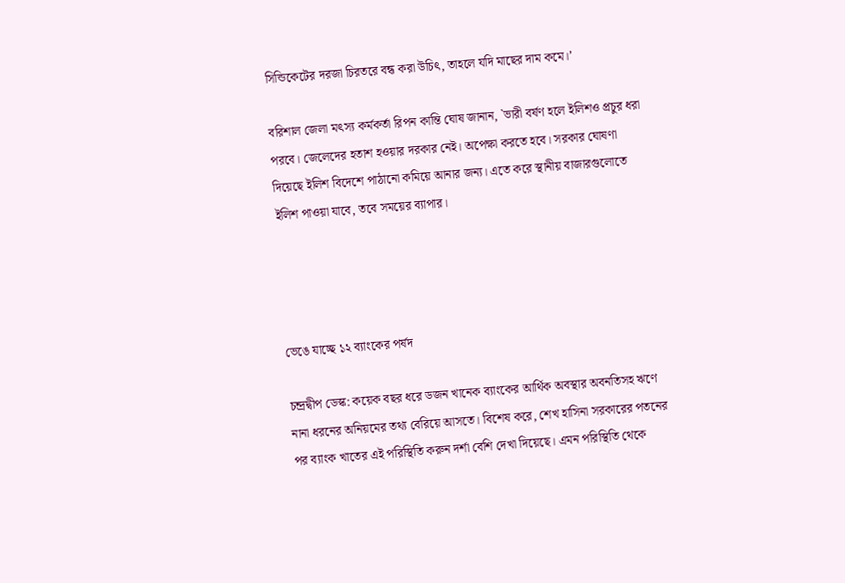সিন্ডিকেটের দরজা চিরতরে বন্ধ করা উচিৎ, তাহলে যদি মাছের দাম কমে।’

বরিশাল জেলা মৎস্য কর্মকর্তা রিপন কান্তি ঘোষ জানান, `ভারী বর্ষণ হলে ইলিশও প্রচুর ধরা পরবে। জেলেদের হতাশ হওয়ার দরকার নেই। অপেক্ষা করতে হবে। সরকার ঘোষণা দিয়েছে ইলিশ বিদেশে পাঠানো কমিয়ে আনার জন্য। এতে করে স্থানীয় বাজারগুলোতে ইলিশ পাওয়া যাবে, তবে সময়ের ব্যাপার।




ভেঙে যাচ্ছে ১২ ব্যাংকের পর্ষদ

চন্দ্রদ্বীপ ডেস্ক: কয়েক বছর ধরে ডজন খানেক ব্যাংকের আর্থিক অবস্থার অবনতিসহ ঋণে নানা ধরনের অনিয়মের তথ্য বেরিয়ে আসতে। বিশেষ করে, শেখ হাসিনা সরকারের পতনের পর ব্যাংক খাতের এই পরিস্থিতি করুন দর্শা বেশি দেখা দিয়েছে। এমন পরিস্থিতি থেকে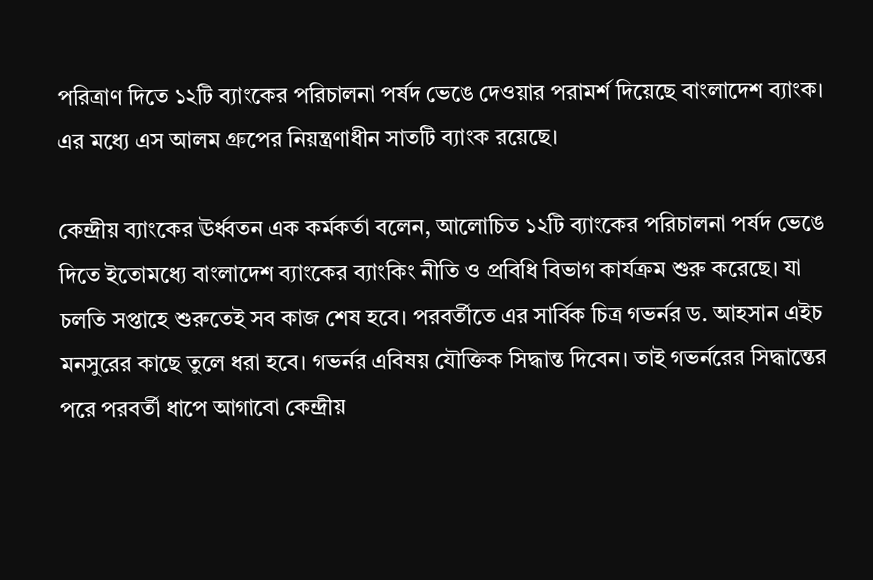পরিত্রাণ দিতে ১২টি ব্যাংকের পরিচালনা পর্ষদ ভেঙে দেওয়ার পরামর্শ দিয়েছে বাংলাদেশ ব্যাংক। এর মধ্যে এস আলম গ্রুপের নিয়ন্ত্রণাধীন সাতটি ব্যাংক রয়েছে।

কেন্দ্রীয় ব্যাংকের ঊর্ধ্বতন এক কর্মকর্তা বলেন, আলোচিত ১২টি ব্যাংকের পরিচালনা পর্ষদ ভেঙে দিতে ইতোমধ্যে বাংলাদেশ ব্যাংকের ব্যাংকিং নীতি ও প্রবিধি বিভাগ কার্যক্রম শুরু করেছে। যা চলতি সপ্তাহে শুরুতেই সব কাজ শেষ হবে। পরবর্তীতে এর সার্বিক চিত্র গভর্নর ড. আহসান এইচ মনসুরের কাছে তুলে ধরা হবে। গভর্নর এবিষয় যৌক্তিক সিদ্ধান্ত দিবেন। তাই গভর্নরের সিদ্ধান্তের পরে পরবর্তী ধাপে আগাবো কেন্দ্রীয়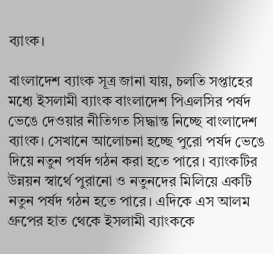ব্যাংক।

বাংলাদেশ ব্যাংক সূত্র জানা যায়, চলতি সপ্তাহের মধ্যে ইসলামী ব্যাংক বাংলাদেশ পিএলসির পর্ষদ ভেঙে দেওয়ার নীতিগত সিদ্ধান্ত নিচ্ছে বাংলাদেশ ব্যাংক। সেখানে আলোচনা হচ্ছে পুরো পর্ষদ ভেঙে দিয়ে নতুন পর্ষদ গঠন করা হতে পারে। ব্যাংকটির উন্নয়ন স্বার্থে পুরানো ও নতুনদের মিলিয়ে একটি নতুন পর্ষদ গঠন হতে পারে। এদিকে এস আলম গ্রুপের হাত থেকে ইসলামী ব্যাংককে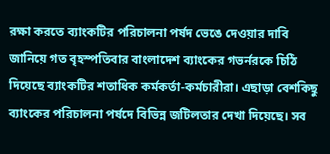রক্ষা করতে ব্যাংকটির পরিচালনা পর্ষদ ভেঙে দেওয়ার দাবি জানিয়ে গত বৃহস্পতিবার বাংলাদেশ ব্যাংকের গভর্নরকে চিঠি দিয়েছে ব্যাংকটির শতাধিক কর্মকর্তা-কর্মচারীরা। এছাড়া বেশকিছু ব্যাংকের পরিচালনা পর্ষদে বিভিন্ন জটিলতার দেখা দিয়েছে। সব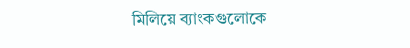মিলিয়ে ব্যাংকগুলোকে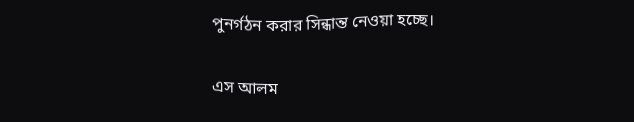পুনর্গঠন করার সিন্ধান্ত নেওয়া হচ্ছে।

এস আলম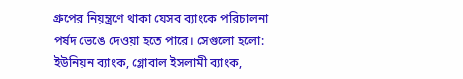গ্রুপের নিয়ন্ত্রণে থাকা যেসব ব্যাংকে পরিচালনা পর্ষদ ভেঙে দেওয়া হতে পারে। সেগুলো হলো: ইউনিয়ন ব্যাংক, গ্লোবাল ইসলামী ব্যাংক,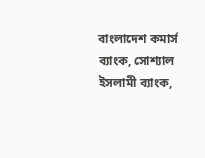বাংলাদেশ কমার্স ব্যাংক, সোশ্যাল ইসলামী ব্যাংক,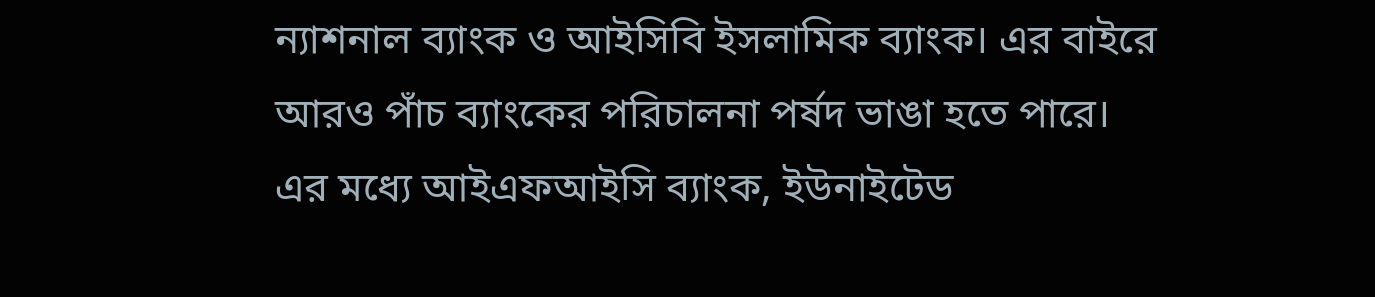ন্যাশনাল ব্যাংক ও আইসিবি ইসলামিক ব্যাংক। এর বাইরে আরও পাঁচ ব্যাংকের পরিচালনা পর্ষদ ভাঙা হতে পারে। এর মধ্যে আইএফআইসি ব্যাংক, ইউনাইটেড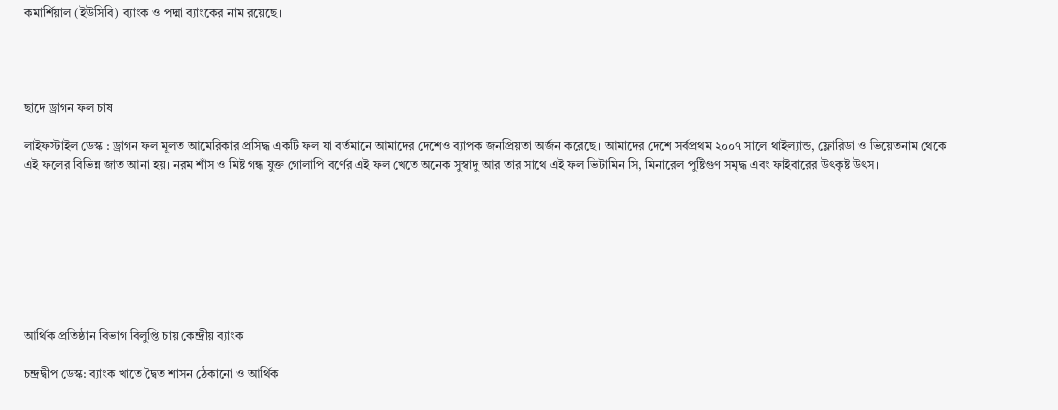কমার্শিয়াল (ইউসিবি) ব্যাংক ও পদ্মা ব্যাংকের নাম রয়েছে।




ছাদে ড্রাগন ফল চাষ

লাইফস্টাইল ডেস্ক : ড্রাগন ফল মূলত আমেরিকার প্রসিদ্ধ একটি ফল যা বর্তমানে আমাদের দেশেও ব্যাপক জনপ্রিয়তা অর্জন করেছে। আমাদের দেশে সর্বপ্রথম ২০০৭ সালে থাইল্যান্ড, ফ্লোরিডা ও ভিয়েতনাম থেকে এই ফলের বিভিন্ন জাত আনা হয়। নরম শাঁস ও মিষ্ট গন্ধ যুক্ত গোলাপি বর্ণের এই ফল খেতে অনেক সুস্বাদু আর তার সাথে এই ফল ভিটামিন সি, মিনারেল পুষ্টিগুণ সমৃদ্ধ এবং ফাইবারের উৎকৃষ্ট উৎস।








আর্থিক প্রতিষ্ঠান বিভাগ বিলুপ্তি চায় কেন্দ্রীয় ব্যাংক

চন্দ্রদ্বীপ ডেস্ক: ব্যাংক খাতে দ্বৈত শাসন ঠেকানো ও আর্থিক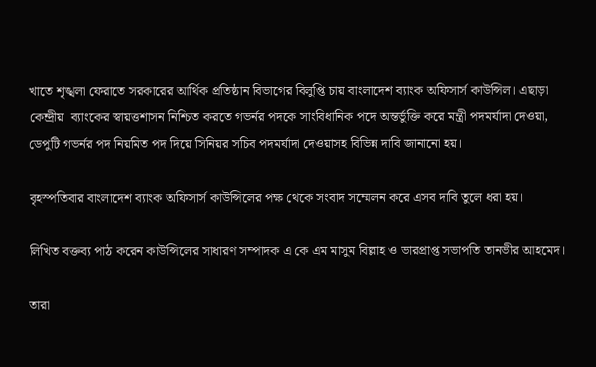খাতে শৃঙ্খলা ফেরাতে সরকারের আর্থিক প্রতিষ্ঠান বিভাগের বিলুপ্তি চায় বাংলাদেশ ব্যাংক অফিসার্স কাউন্সিল। এছাড়া কেন্দ্রীয়  ব্যাংকের স্বায়ত্তশাসন নিশ্চিত করতে গভর্নর পদকে সাংবিধানিক পদে অন্তর্ভুক্তি করে মন্ত্রী পদমর্যাদা দেওয়া, ডেপুটি গভর্নর পদ নিয়মিত পদ দিয়ে সিনিয়র সচিব পদমর্যাদা দেওয়াসহ বিভিন্ন দাবি জানানো হয়।

বৃহস্পতিবার বাংলাদেশ ব্যাংক অফিসার্স কাউন্সিলের পক্ষ থেকে সংবাদ সম্মেলন করে এসব দাবি তুলে ধরা হয়।

লিখিত বক্তব্য পাঠ করেন কাউন্সিলের সাধারণ সম্পাদক এ কে এম মাসুম বিল্লাহ ও ভারপ্রাপ্ত সভাপতি তানভীর আহমেদ।

তারা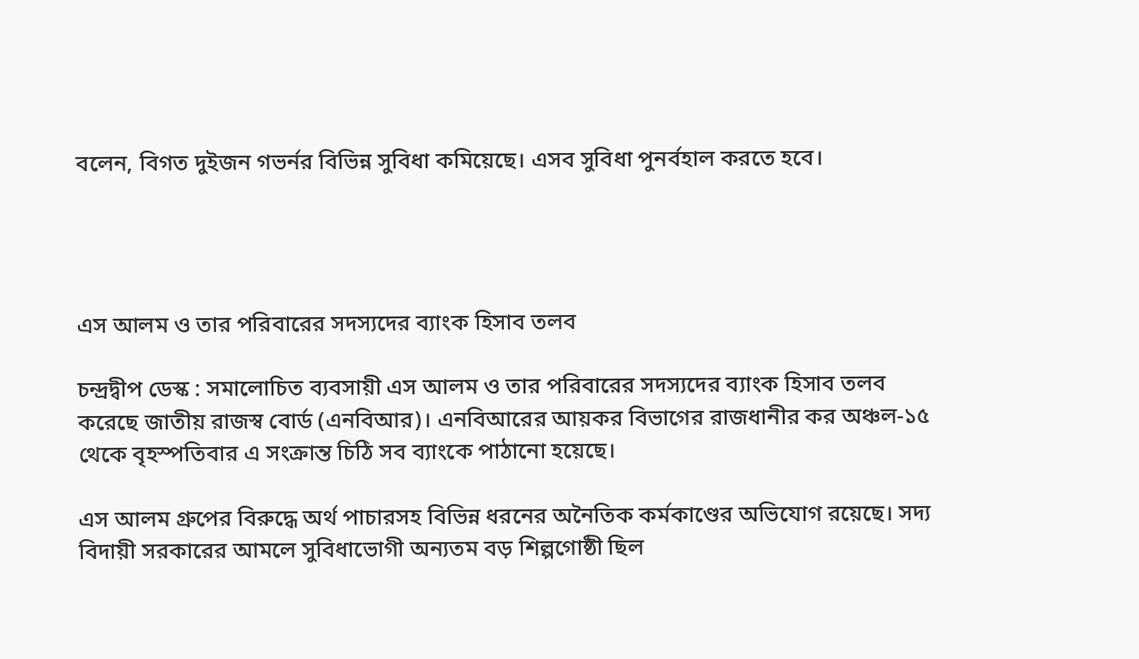বলেন, বিগত দুইজন গভর্নর বিভিন্ন সুবিধা কমিয়েছে। এসব সুবিধা পুনর্বহাল করতে হবে।




এস আলম ও তার পরিবারের সদস্যদের ব্যাংক হিসাব তলব

চন্দ্রদ্বীপ ডেস্ক : সমালোচিত ব্যবসায়ী এস আলম ও তার পরিবারের সদস্যদের ব্যাংক হিসাব তলব করেছে জাতীয় রাজস্ব বোর্ড (এনবিআর)। এনবিআরের আয়কর বিভাগের রাজধানীর কর অঞ্চল-১৫ থেকে বৃহস্পতিবার এ সংক্রান্ত চিঠি সব ব্যাংকে পাঠানো হয়েছে।

এস আলম গ্রুপের বিরুদ্ধে অর্থ পাচারসহ বিভিন্ন ধরনের অনৈতিক কর্মকাণ্ডের অভিযোগ রয়েছে। সদ্য বিদায়ী সরকারের আমলে সুবিধাভোগী অন্যতম বড় শিল্পগোষ্ঠী ছিল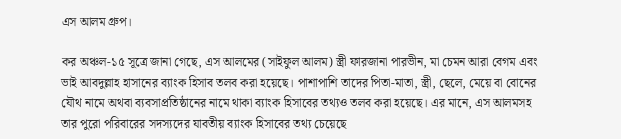এস আলম গ্রুপ।

কর অঞ্চল-১৫ সূত্রে জানা গেছে, এস আলমের (সাইফুল আলম) স্ত্রী ফারজানা পারভীন, মা চেমন আরা বেগম এবং ভাই আবদুল্লাহ হাসানের ব্যাংক হিসাব তলব করা হয়েছে। পাশাপাশি তাদের পিতা-মাতা, স্ত্রী, ছেলে, মেয়ে বা বোনের যৌথ নামে অথবা ব্যবসাপ্রতিষ্ঠানের নামে থাকা ব্যাংক হিসাবের তথ্যও তলব করা হয়েছে। এর মানে, এস আলমসহ তার পুরো পরিবারের সদস্যদের যাবতীয় ব্যাংক হিসাবের তথ্য চেয়েছে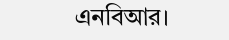এনবিআর।